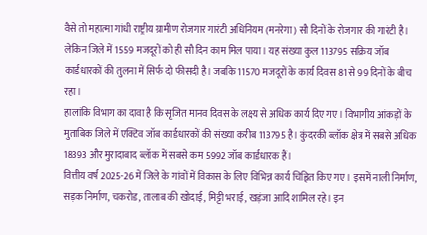वैसे तो महात्मा गांधी राष्ट्रीय ग्रामीण रोजगार गारंटी अधिनियम (मनरेगा) सौ दिनों के रोजगार की गारंटी है। लेकिन जिले में 1559 मजदूरों को ही सौ दिन काम मिल पाया। यह संख्या कुल 113795 सक्रिय जॉब कार्डधारकों की तुलना में सिर्फ दो फीसदी है। जबकि 11570 मजदूरों के कार्य दिवस 81 से 99 दिनों के बीच रहा।
हालांकि विभाग का दावा है कि सृजित मानव दिवस के लक्ष्य से अधिक कार्य दिए गए। विभागीय आंकड़ों के मुताबिक जिले में एक्टिव जॉब कार्डधारकों की संख्या करीब 113795 है। कुंदरकी ब्लॉक क्षेत्र में सबसे अधिक 18393 और मुरादाबाद ब्लॉक में सबसे कम 5992 जॉब कार्डधारक हैं।
वित्तीय वर्ष 2025-26 में जिले के गांवों में विकास के लिए विभिन्न कार्य चिह्नित किए गए। इसमें नाली निर्माण, सड़क निर्माण, चकरोड, तालाब की खोदाई, मिट्टी भराई, खड़ंजा आदि शामिल रहे। इन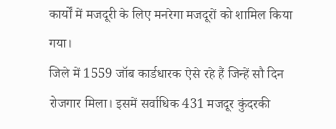कार्यों में मजदूरी के लिए मनरेगा मजदूरों को शामिल किया गया।
जिले में 1559 जॉब कार्डधारक ऐसे रहे हैं जिन्हें सौ दिन रोजगार मिला। इसमें सर्वाधिक 431 मजदूर कुंदरकी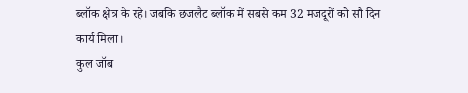ब्लॉक क्षेत्र के रहे। जबकि छजलैट ब्लॉक में सबसे कम 32 मजदूरों को सौ दिन कार्य मिला।
कुल जॉब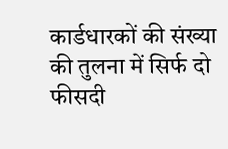कार्डधारकों की संख्या की तुलना में सिर्फ दो फीसदी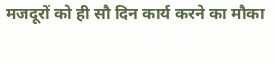मजदूरों को ही सौ दिन कार्य करने का मौका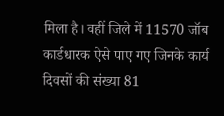मिला है। वहीं जिले में 11570 जॉब कार्डधारक ऐसे पाए गए जिनके कार्य दिवसों की संख्या 81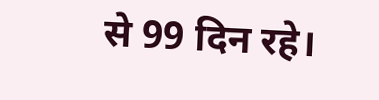से 99 दिन रहे।